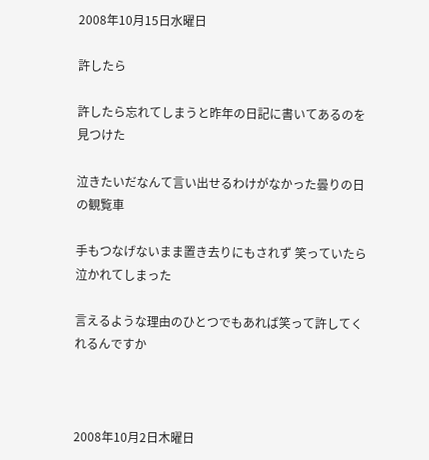2008年10月15日水曜日

許したら

許したら忘れてしまうと昨年の日記に書いてあるのを見つけた

泣きたいだなんて言い出せるわけがなかった曇りの日の観覧車

手もつなげないまま置き去りにもされず 笑っていたら泣かれてしまった

言えるような理由のひとつでもあれば笑って許してくれるんですか



2008年10月2日木曜日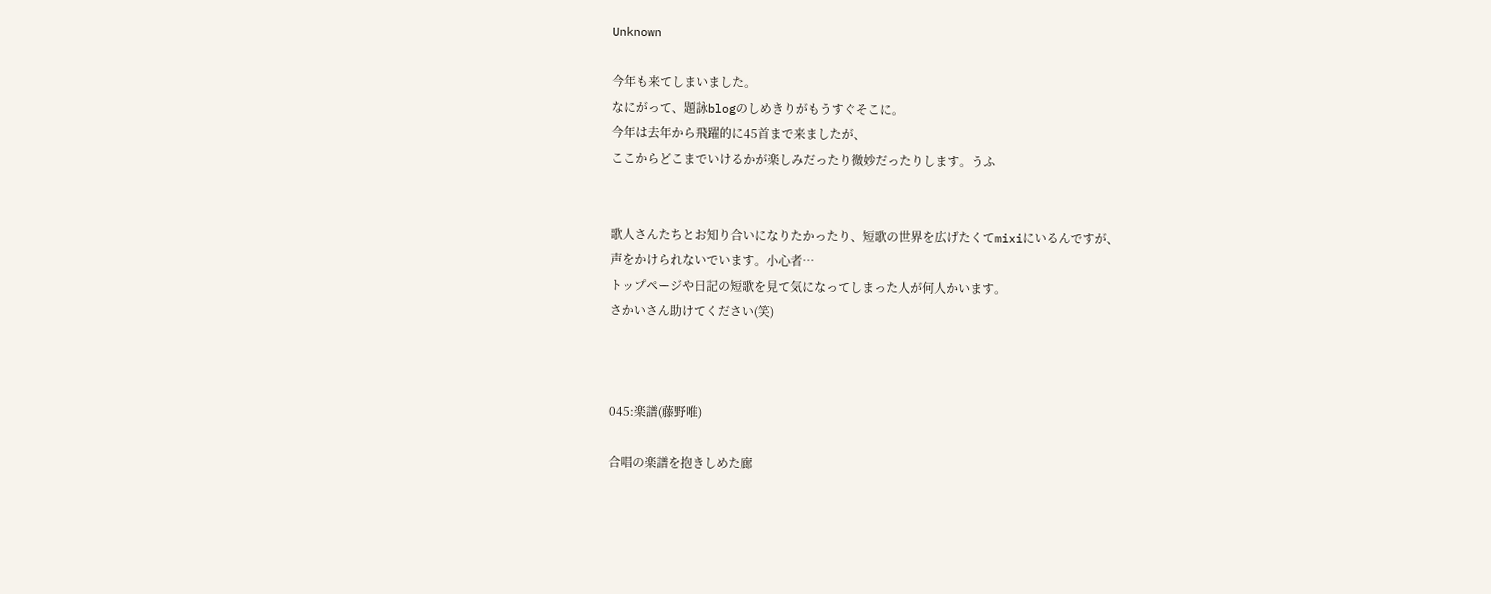Unknown

今年も来てしまいました。
なにがって、題詠blogのしめきりがもうすぐそこに。
今年は去年から飛躍的に45首まで来ましたが、
ここからどこまでいけるかが楽しみだったり微妙だったりします。うふ


歌人さんたちとお知り合いになりたかったり、短歌の世界を広げたくてmixiにいるんですが、
声をかけられないでいます。小心者…
トップページや日記の短歌を見て気になってしまった人が何人かいます。
さかいさん助けてください(笑)



045:楽譜(藤野唯)

合唱の楽譜を抱きしめた廊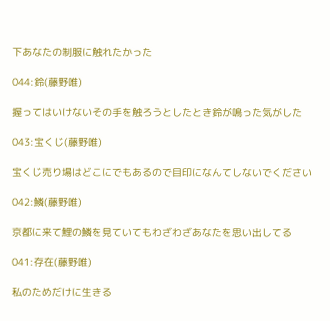下あなたの制服に触れたかった

044:鈴(藤野唯)

握ってはいけないその手を触ろうとしたとき鈴が鳴った気がした

043:宝くじ(藤野唯)

宝くじ売り場はどこにでもあるので目印になんてしないでください

042:鱗(藤野唯)

京都に来て鯉の鱗を見ていてもわざわざあなたを思い出してる

041:存在(藤野唯)

私のためだけに生きる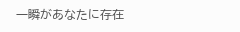一瞬があなたに存在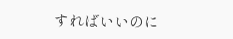すればいいのに